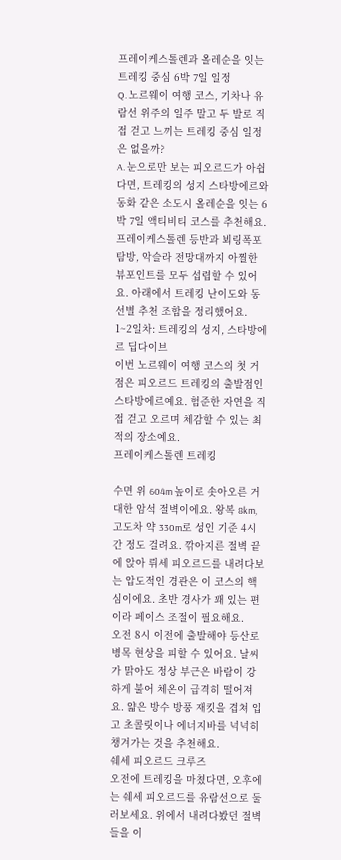프레이케스톨렌과 올레순을 잇는 트레킹 중심 6박 7일 일정
Q. 노르웨이 여행 코스, 기차나 유람선 위주의 일주 말고 두 발로 직접 걷고 느끼는 트레킹 중심 일정은 없을까?
A. 눈으로만 보는 피오르드가 아쉽다면, 트레킹의 성지 스타방에르와 동화 같은 소도시 올레순을 잇는 6박 7일 액티비티 코스를 추천해요. 프레이케스톨렌 등반과 뵈링폭포 탐방, 악슬라 전망대까지 아찔한 뷰포인트를 모두 섭렵할 수 있어요. 아래에서 트레킹 난이도와 동선별 추천 조합을 정리했어요.
1~2일차: 트레킹의 성지, 스타방에르 딥다이브
이번 노르웨이 여행 코스의 첫 거점은 피오르드 트레킹의 출발점인 스타방에르예요. 험준한 자연을 직접 걷고 오르며 체감할 수 있는 최적의 장소예요.
프레이케스톨렌 트레킹

수면 위 604m 높이로 솟아오른 거대한 암석 절벽이에요. 왕복 8km, 고도차 약 330m로 성인 기준 4시간 정도 걸려요. 깎아지른 절벽 끝에 앉아 뤼세 피오르드를 내려다보는 압도적인 경관은 이 코스의 핵심이에요. 초반 경사가 꽤 있는 편이라 페이스 조절이 필요해요.
오전 8시 이전에 출발해야 등산로 병목 현상을 피할 수 있어요. 날씨가 맑아도 정상 부근은 바람이 강하게 불어 체온이 급격히 떨어져요. 얇은 방수 방풍 재킷을 겹쳐 입고 초콜릿이나 에너지바를 넉넉히 챙겨가는 것을 추천해요.
쉐세 피오르드 크루즈
오전에 트레킹을 마쳤다면, 오후에는 쉐세 피오르드를 유람선으로 둘러보세요. 위에서 내려다봤던 절벽들을 이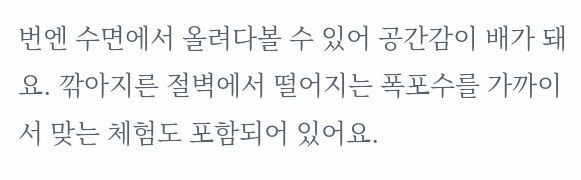번엔 수면에서 올려다볼 수 있어 공간감이 배가 돼요. 깎아지른 절벽에서 떨어지는 폭포수를 가까이서 맞는 체험도 포함되어 있어요.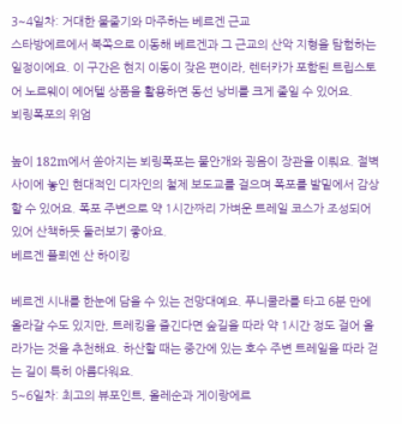3~4일차: 거대한 물줄기와 마주하는 베르겐 근교
스타방에르에서 북쪽으로 이동해 베르겐과 그 근교의 산악 지형을 탐험하는 일정이에요. 이 구간은 현지 이동이 잦은 편이라, 렌터카가 포함된 트립스토어 노르웨이 에어텔 상품을 활용하면 동선 낭비를 크게 줄일 수 있어요.
뵈링폭포의 위엄

높이 182m에서 쏟아지는 뵈링폭포는 물안개와 굉음이 장관을 이뤄요. 절벽 사이에 놓인 현대적인 디자인의 철제 보도교를 걸으며 폭포를 발밑에서 감상할 수 있어요. 폭포 주변으로 약 1시간짜리 가벼운 트레일 코스가 조성되어 있어 산책하듯 둘러보기 좋아요.
베르겐 플뢰엔 산 하이킹

베르겐 시내를 한눈에 담을 수 있는 전망대예요. 푸니쿨라를 타고 6분 만에 올라갈 수도 있지만, 트레킹을 즐긴다면 숲길을 따라 약 1시간 정도 걸어 올라가는 것을 추천해요. 하산할 때는 중간에 있는 호수 주변 트레일을 따라 걷는 길이 특히 아름다워요.
5~6일차: 최고의 뷰포인트, 올레순과 게이랑에르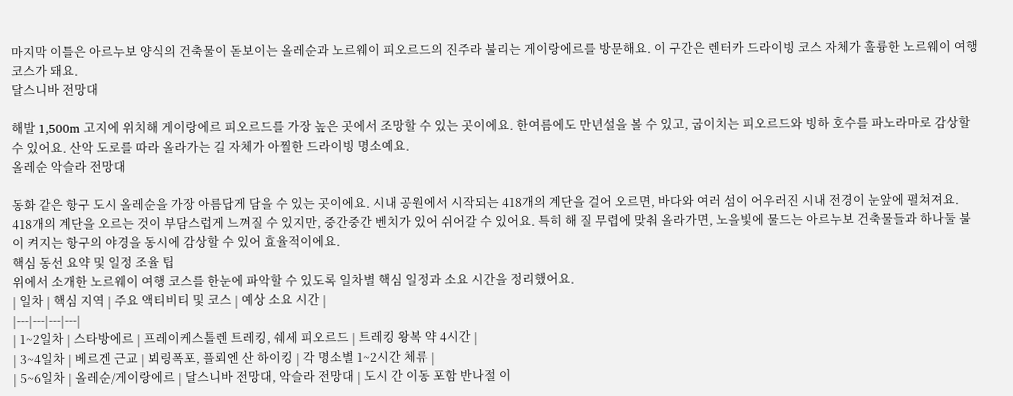마지막 이틀은 아르누보 양식의 건축물이 돋보이는 올레순과 노르웨이 피오르드의 진주라 불리는 게이랑에르를 방문해요. 이 구간은 렌터카 드라이빙 코스 자체가 훌륭한 노르웨이 여행 코스가 돼요.
달스니바 전망대

해발 1,500m 고지에 위치해 게이랑에르 피오르드를 가장 높은 곳에서 조망할 수 있는 곳이에요. 한여름에도 만년설을 볼 수 있고, 굽이치는 피오르드와 빙하 호수를 파노라마로 감상할 수 있어요. 산악 도로를 따라 올라가는 길 자체가 아찔한 드라이빙 명소예요.
올레순 악슬라 전망대

동화 같은 항구 도시 올레순을 가장 아름답게 담을 수 있는 곳이에요. 시내 공원에서 시작되는 418개의 계단을 걸어 오르면, 바다와 여러 섬이 어우러진 시내 전경이 눈앞에 펼쳐져요.
418개의 계단을 오르는 것이 부담스럽게 느껴질 수 있지만, 중간중간 벤치가 있어 쉬어갈 수 있어요. 특히 해 질 무렵에 맞춰 올라가면, 노을빛에 물드는 아르누보 건축물들과 하나둘 불이 켜지는 항구의 야경을 동시에 감상할 수 있어 효율적이에요.
핵심 동선 요약 및 일정 조율 팁
위에서 소개한 노르웨이 여행 코스를 한눈에 파악할 수 있도록 일차별 핵심 일정과 소요 시간을 정리했어요.
| 일차 | 핵심 지역 | 주요 액티비티 및 코스 | 예상 소요 시간 |
|---|---|---|---|
| 1~2일차 | 스타방에르 | 프레이케스톨렌 트레킹, 쉐세 피오르드 | 트레킹 왕복 약 4시간 |
| 3~4일차 | 베르겐 근교 | 뵈링폭포, 플뢰엔 산 하이킹 | 각 명소별 1~2시간 체류 |
| 5~6일차 | 올레순/게이랑에르 | 달스니바 전망대, 악슬라 전망대 | 도시 간 이동 포함 반나절 이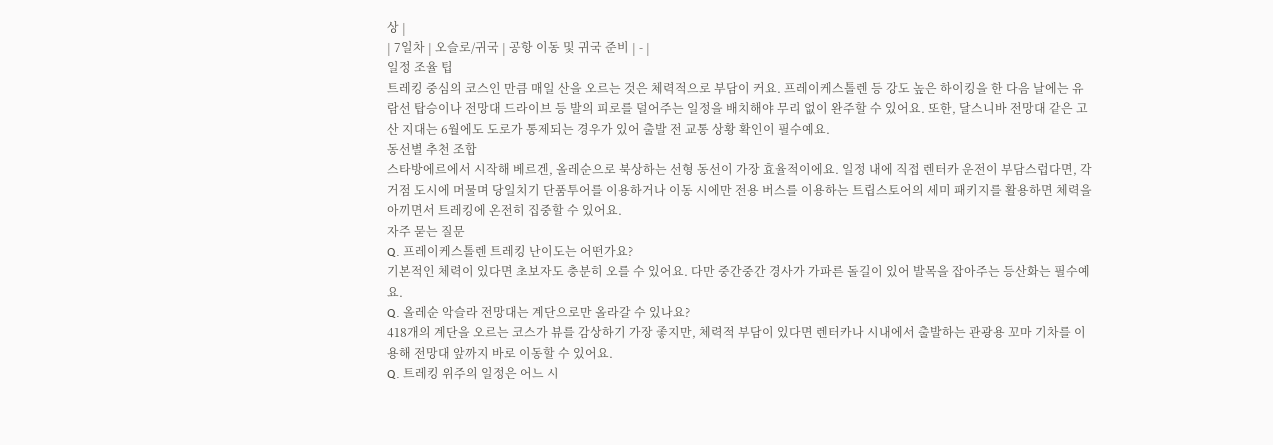상 |
| 7일차 | 오슬로/귀국 | 공항 이동 및 귀국 준비 | - |
일정 조율 팁
트레킹 중심의 코스인 만큼 매일 산을 오르는 것은 체력적으로 부담이 커요. 프레이케스톨렌 등 강도 높은 하이킹을 한 다음 날에는 유람선 탑승이나 전망대 드라이브 등 발의 피로를 덜어주는 일정을 배치해야 무리 없이 완주할 수 있어요. 또한, 달스니바 전망대 같은 고산 지대는 6월에도 도로가 통제되는 경우가 있어 출발 전 교통 상황 확인이 필수예요.
동선별 추천 조합
스타방에르에서 시작해 베르겐, 올레순으로 북상하는 선형 동선이 가장 효율적이에요. 일정 내에 직접 렌터카 운전이 부담스럽다면, 각 거점 도시에 머물며 당일치기 단품투어를 이용하거나 이동 시에만 전용 버스를 이용하는 트립스토어의 세미 패키지를 활용하면 체력을 아끼면서 트레킹에 온전히 집중할 수 있어요.
자주 묻는 질문
Q. 프레이케스톨렌 트레킹 난이도는 어떤가요?
기본적인 체력이 있다면 초보자도 충분히 오를 수 있어요. 다만 중간중간 경사가 가파른 돌길이 있어 발목을 잡아주는 등산화는 필수예요.
Q. 올레순 악슬라 전망대는 계단으로만 올라갈 수 있나요?
418개의 계단을 오르는 코스가 뷰를 감상하기 가장 좋지만, 체력적 부담이 있다면 렌터카나 시내에서 출발하는 관광용 꼬마 기차를 이용해 전망대 앞까지 바로 이동할 수 있어요.
Q. 트레킹 위주의 일정은 어느 시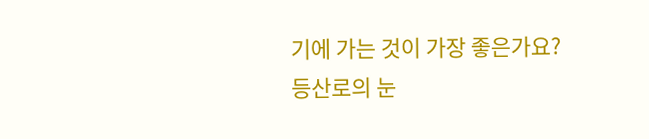기에 가는 것이 가장 좋은가요?
등산로의 눈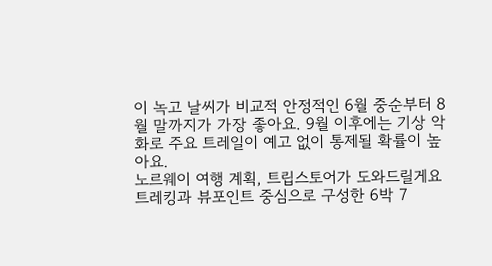이 녹고 날씨가 비교적 안정적인 6월 중순부터 8월 말까지가 가장 좋아요. 9월 이후에는 기상 악화로 주요 트레일이 예고 없이 통제될 확률이 높아요.
노르웨이 여행 계획, 트립스토어가 도와드릴게요
트레킹과 뷰포인트 중심으로 구성한 6박 7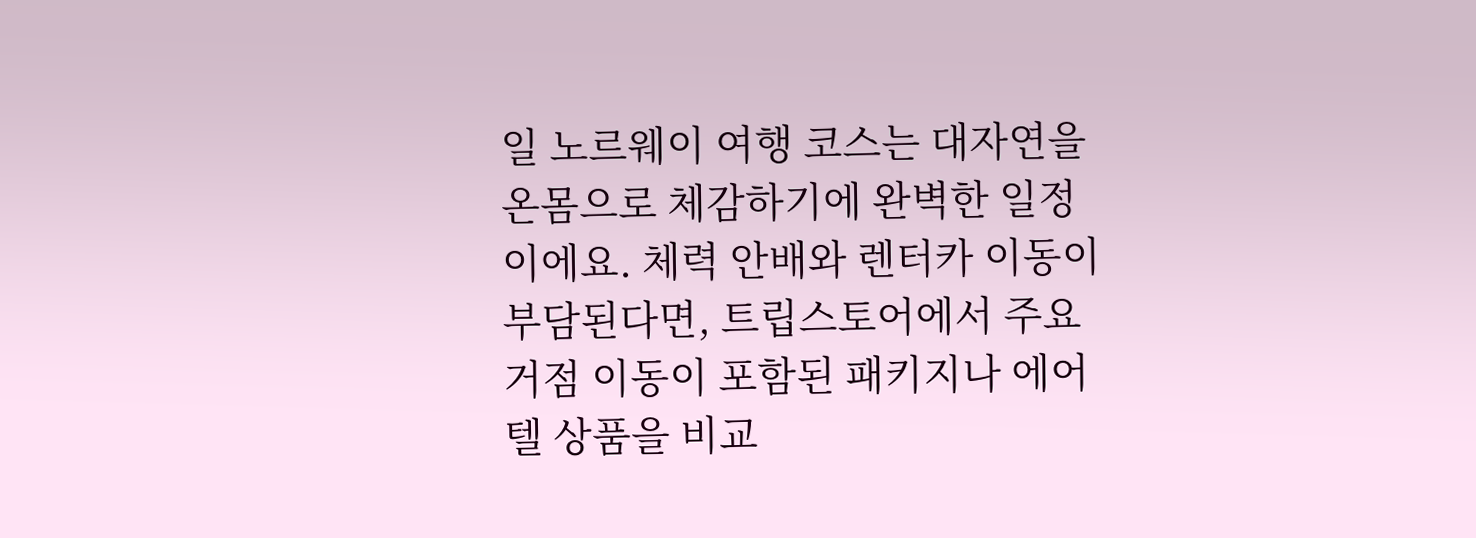일 노르웨이 여행 코스는 대자연을 온몸으로 체감하기에 완벽한 일정이에요. 체력 안배와 렌터카 이동이 부담된다면, 트립스토어에서 주요 거점 이동이 포함된 패키지나 에어텔 상품을 비교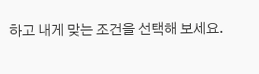하고 내게 맞는 조건을 선택해 보세요.